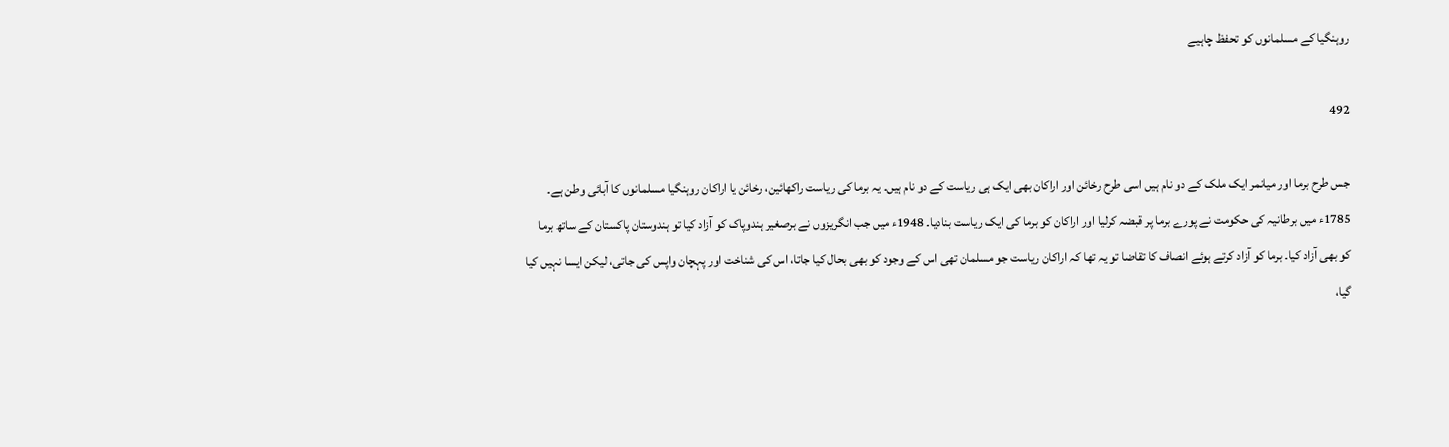روہنگیا کے مسلمانوں کو تحفظ چاہیے

492

جس طرح برما اور میانمر ایک ملک کے دو نام ہیں اسی طرح رخائن اور اراکان بھی ایک ہی ریاست کے دو نام ہیں۔ یہ برما کی ریاست راکھائین، رخائن یا اراکان روہنگیا مسلمانوں کا آبائی وطن ہے۔ 1785ء میں برطانیہ کی حکومت نے پورے برما پر قبضہ کرلیا اور اراکان کو برما کی ایک ریاست بنادیا۔ 1948ء میں جب انگریزوں نے برصغیر ہندوپاک کو آزاد کیا تو ہندوستان پاکستان کے ساتھ برما کو بھی آزاد کیا۔ برما کو آزاد کرتے ہوئے انصاف کا تقاضا تو یہ تھا کہ اراکان ریاست جو مسلمان تھی اس کے وجود کو بھی بحال کیا جاتا، اس کی شناخت اور پہچان واپس کی جاتی، لیکن ایسا نہیں کیا گیا،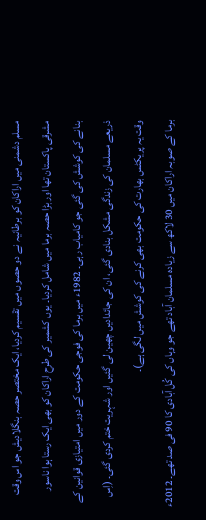مسلم دشمنی میں اراکان کو برطانیہ نے دو حصوں میں تقسیم کردیا، ایک مختصر حصہ بنگلادیش جو اس وقت مشرقی پاکستان تھا اور بڑا حصہ برما میں شامل کردیا۔ یوں کشمیر کی طرح اراکان کو بھی ایک رستا ہوا ناسور بنانے کی کوشش کی گئی جو کامیاب رہی۔ 1982ء میں برما کی فوجی حکومت کے دور میں امتیازی قوانین کے ذریعے مسلمان کی زندگی مشکل بنادی گئی، ان کی جائدادیں چھین لی گئیں اور شہریت ختم کردی گئی۔ (اِس وقت یہ پریکٹس بھارت کی حکومت بھی کرنے کی کوشش میں لگی ہے)۔
برما کے صوبہ اراکان میں 30 لاکھ سے زیادہ مسلمان آباد تھے جو وہاں کی کُل آبادی کا 90 فی صد تھے۔ 2012ء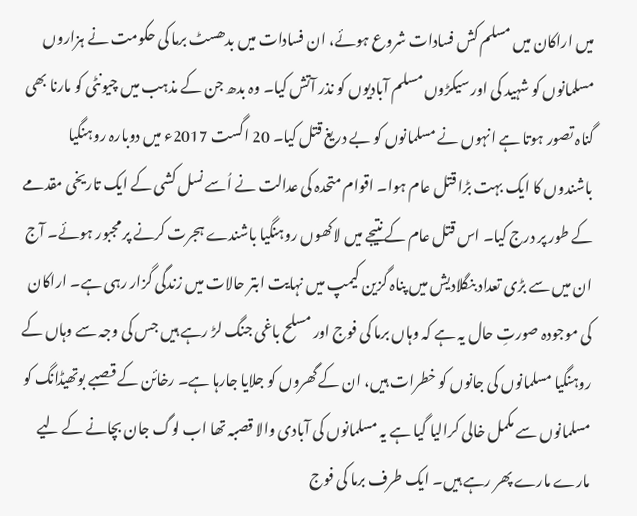میں اراکان میں مسلم کش فسادات شروع ہوئے، ان فسادات میں بدھسٹ برما کی حکومت نے ہزاروں مسلمانوں کو شہید کی اور سیکڑوں مسلم آبادیوں کو نذر آتش کیا۔ وہ بدھ جن کے مذہب میں چیونٹی کو مارنا بھی گناہ تصور ہوتا ہے انہوں نے مسلمانوں کو بے دریغ قتل کیا۔ 20 اگست 2017ء میں دوبارہ روہنگیا باشندوں کا ایک بہت بڑا قتل عام ہوا۔ اقوام متحدہ کی عدالت نے اُسے نسل کشی کے ایک تاریخی مقدمے کے طور پر درج کیا۔ اس قتل عام کے نتیجے میں لاکھوں روہنگیا باشندے ہجرت کرنے پر مجبور ہوئے۔ آج ان میں سے بڑی تعداد بنگلادیش میں پناہ گزین کیمپ میں نہایت ابتر حالات میں زندگی گزار رہی ہے۔ اراکان کی موجودہ صورتِ حال یہ ہے کہ وہاں برما کی فوج اور مسلح باغی جنگ لڑ رہے ہیں جس کی وجہ سے وہاں کے روہنگیا مسلمانوں کی جانوں کو خطرات ہیں، ان کے گھروں کو جلایا جارہا ہے۔ رخائن کے قصبے بوتھیڈانگ کو مسلمانوں سے مکمل خالی کرالیا گیا ہے یہ مسلمانوں کی آبادی والا قصبہ تھا اب لوگ جان بچانے کے لیے مارے مارے پھر رہے ہیں۔ ایک طرف برما کی فوج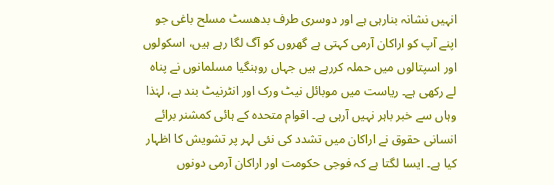انہیں نشانہ بنارہی ہے اور دوسری طرف بدھسٹ مسلح باغی جو اپنے آپ کو اراکان آرمی کہتی ہے گھروں کو آگ لگا رہے ہیں، اسکولوں اور اسپتالوں میں حملہ کررہے ہیں جہاں روہنگیا مسلمانوں نے پناہ لے رکھی ہے۔ ریاست میں موبائل نیٹ ورک اور انٹرنیٹ بند ہے، لہٰذا وہاں سے خبر باہر نہیں آرہی ہے۔ اقوام متحدہ کے ہائی کمشنر برائے انسانی حقوق نے اراکان میں تشدد کی نئی لہر پر تشویش کا اظہار کیا ہے۔ ایسا لگتا ہے کہ فوجی حکومت اور اراکان آرمی دونوں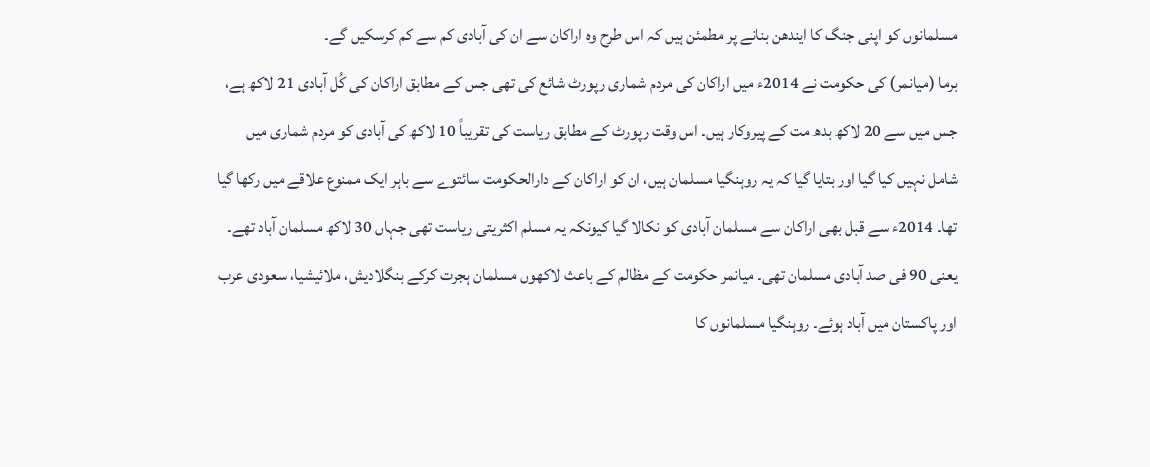مسلمانوں کو اپنی جنگ کا ایندھن بنانے پر مطمئن ہیں کہ اس طرح وہ اراکان سے ان کی آبادی کم سے کم کرسکیں گے۔
برما (میانمر) کی حکومت نے 2014ء میں اراکان کی مردم شماری رپورٹ شائع کی تھی جس کے مطابق اراکان کی کُل آبادی 21 لاکھ ہے، جس میں سے 20 لاکھ بدھ مت کے پیروکار ہیں۔ اس وقت رپورٹ کے مطابق ریاست کی تقریباً 10 لاکھ کی آبادی کو مردم شماری میں شامل نہیں کیا گیا اور بتایا گیا کہ یہ روہنگیا مسلمان ہیں، ان کو اراکان کے دارالحکومت سائتوے سے باہر ایک ممنوع علاقے میں رکھا گیا تھا۔ 2014ء سے قبل بھی اراکان سے مسلمان آبادی کو نکالا گیا کیونکہ یہ مسلم اکثریتی ریاست تھی جہاں 30 لاکھ مسلمان آباد تھے۔ یعنی 90 فی صد آبادی مسلمان تھی۔ میانمر حکومت کے مظالم کے باعث لاکھوں مسلمان ہجرت کرکے بنگلادیش، ملائیشیا، سعودی عرب اور پاکستان میں آباد ہوئے۔ روہنگیا مسلمانوں کا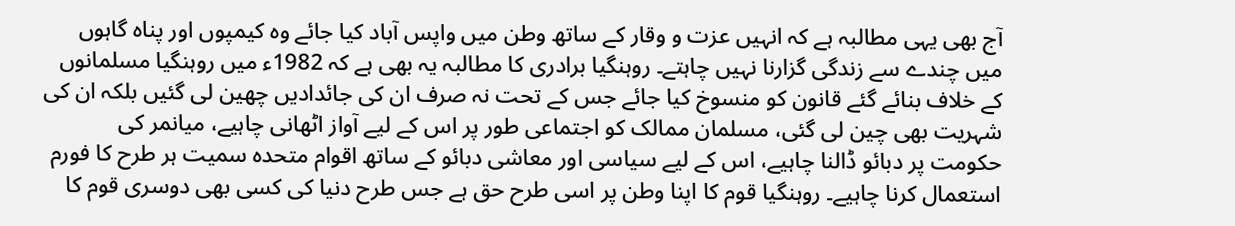آج بھی یہی مطالبہ ہے کہ انہیں عزت و وقار کے ساتھ وطن میں واپس آباد کیا جائے وہ کیمپوں اور پناہ گاہوں میں چندے سے زندگی گزارنا نہیں چاہتے۔ روہنگیا برادری کا مطالبہ یہ بھی ہے کہ 1982ء میں روہنگیا مسلمانوں کے خلاف بنائے گئے قانون کو منسوخ کیا جائے جس کے تحت نہ صرف ان کی جائدادیں چھین لی گئیں بلکہ ان کی شہریت بھی چین لی گئی، مسلمان ممالک کو اجتماعی طور پر اس کے لیے آواز اٹھانی چاہیے، میانمر کی حکومت پر دبائو ڈالنا چاہیے، اس کے لیے سیاسی اور معاشی دبائو کے ساتھ اقوام متحدہ سمیت ہر طرح کا فورم استعمال کرنا چاہیے۔ روہنگیا قوم کا اپنا وطن پر اسی طرح حق ہے جس طرح دنیا کی کسی بھی دوسری قوم کا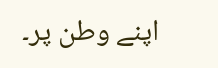اپنے وطن پر۔